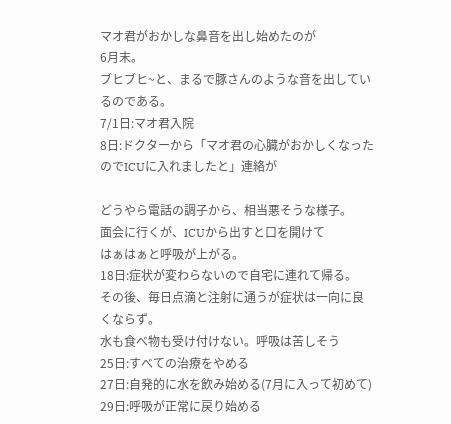マオ君がおかしな鼻音を出し始めたのが
6月末。
ブヒブヒ~と、まるで豚さんのような音を出しているのである。
7/1日:マオ君入院
8日:ドクターから「マオ君の心臓がおかしくなったのでICUに入れましたと」連絡が

どうやら電話の調子から、相当悪そうな様子。
面会に行くが、ICUから出すと口を開けて
はぁはぁと呼吸が上がる。
18日:症状が変わらないので自宅に連れて帰る。
その後、毎日点滴と注射に通うが症状は一向に良くならず。
水も食べ物も受け付けない。呼吸は苦しそう
25日:すべての治療をやめる
27日:自発的に水を飲み始める(7月に入って初めて)
29日:呼吸が正常に戻り始める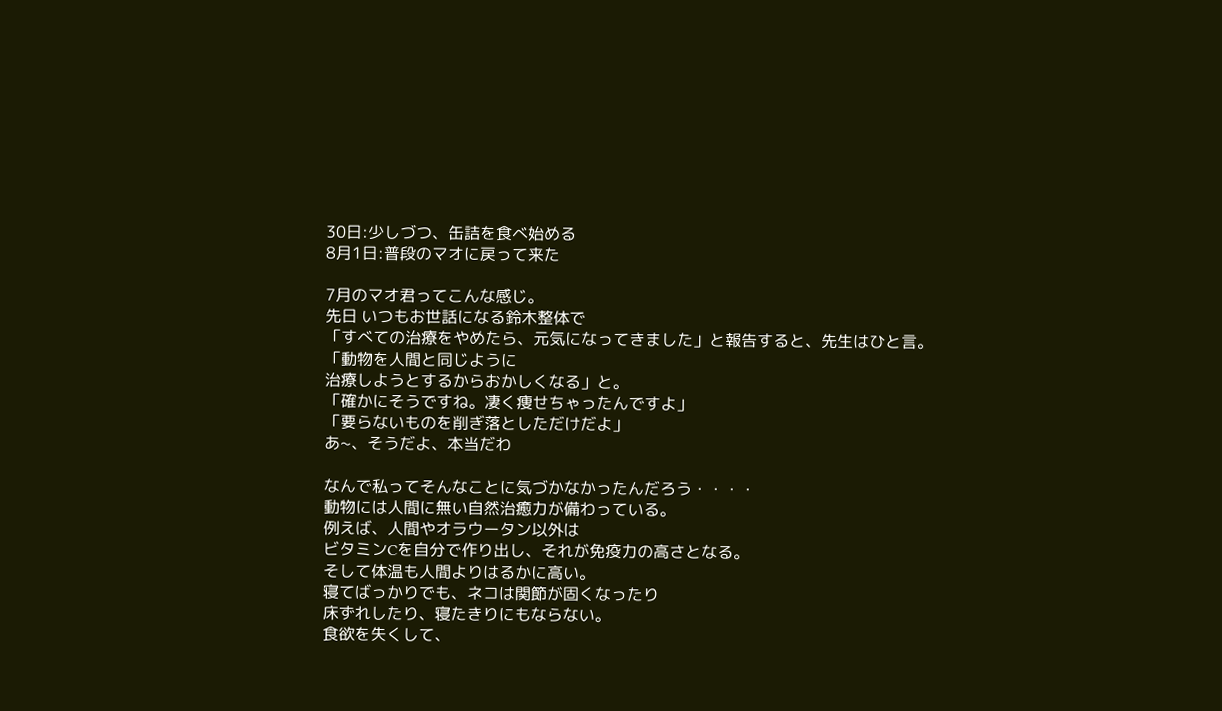30日:少しづつ、缶詰を食べ始める
8月1日:普段のマオに戻って来た

7月のマオ君ってこんな感じ。
先日 いつもお世話になる鈴木整体で
「すべての治療をやめたら、元気になってきました」と報告すると、先生はひと言。
「動物を人間と同じように
治療しようとするからおかしくなる」と。
「確かにそうですね。凄く痩せちゃったんですよ」
「要らないものを削ぎ落としただけだよ」
あ~、そうだよ、本当だわ

なんで私ってそんなことに気づかなかったんだろう・・・・
動物には人間に無い自然治癒力が備わっている。
例えば、人間やオラウータン以外は
ビタミンCを自分で作り出し、それが免疫力の高さとなる。
そして体温も人間よりはるかに高い。
寝てばっかりでも、ネコは関節が固くなったり
床ずれしたり、寝たきりにもならない。
食欲を失くして、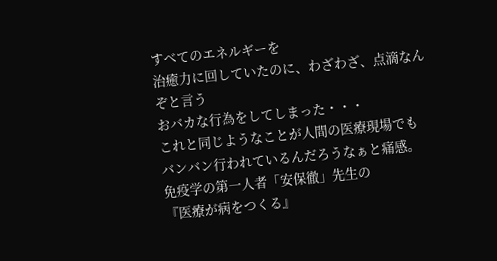すべてのエネルギーを
治癒力に回していたのに、わざわざ、点滴なんぞと言う
おバカな行為をしてしまった・・・
これと同じようなことが人間の医療現場でも
バンバン行われているんだろうなぁと痛感。
免疫学の第一人者「安保徹」先生の
『医療が病をつくる』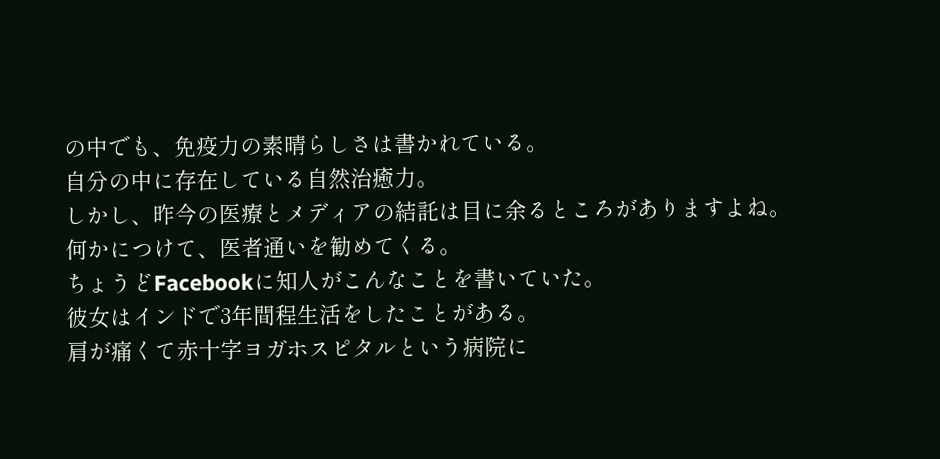の中でも、免疫力の素晴らしさは書かれている。
自分の中に存在している自然治癒力。
しかし、昨今の医療とメディアの結託は目に余るところがありますよね。
何かにつけて、医者通いを勧めてくる。
ちょうどFacebookに知人がこんなことを書いていた。
彼女はインドで3年間程生活をしたことがある。
肩が痛くて赤十字ヨガホスピタルという病院に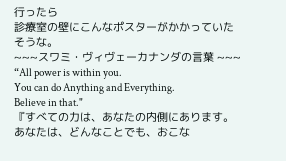行ったら
診療室の壁にこんなポスターがかかっていたそうな。
~~~スワミ・ヴィヴェーカナンダの言葉 ~~~
“All power is within you.
You can do Anything and Everything.
Believe in that."
『すべての力は、あなたの内側にあります。
あなたは、どんなことでも、おこな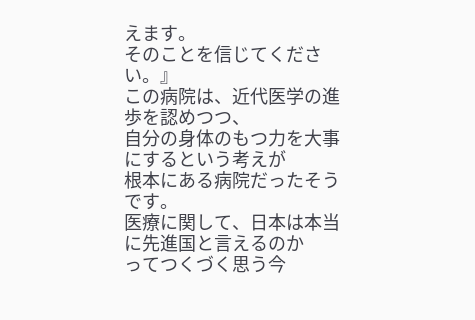えます。
そのことを信じてください。』
この病院は、近代医学の進歩を認めつつ、
自分の身体のもつ力を大事にするという考えが
根本にある病院だったそうです。
医療に関して、日本は本当に先進国と言えるのか
ってつくづく思う今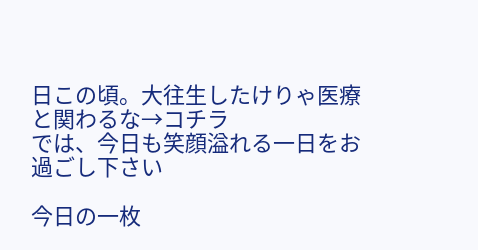日この頃。大往生したけりゃ医療と関わるな→コチラ
では、今日も笑顔溢れる一日をお過ごし下さい

今日の一枚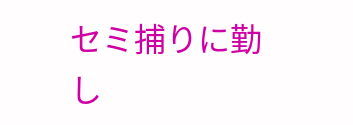セミ捕りに勤し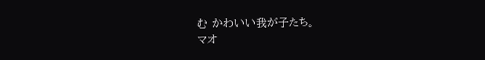む かわいい我が子たち。
マオ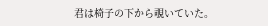君は椅子の下から覗いていた。